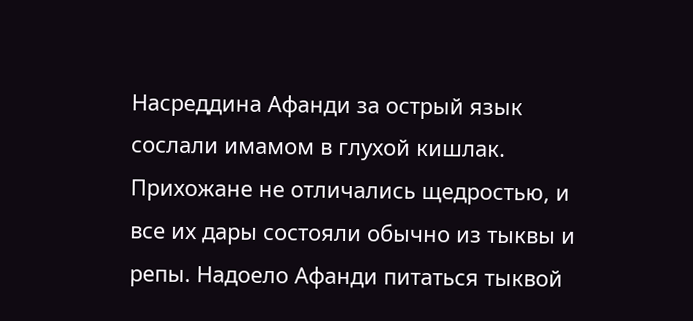Насреддина Афанди за острый язык сослали имамом в глухой кишлак. Прихожане не отличались щедростью, и все их дары состояли обычно из тыквы и репы. Надоело Афанди питаться тыквой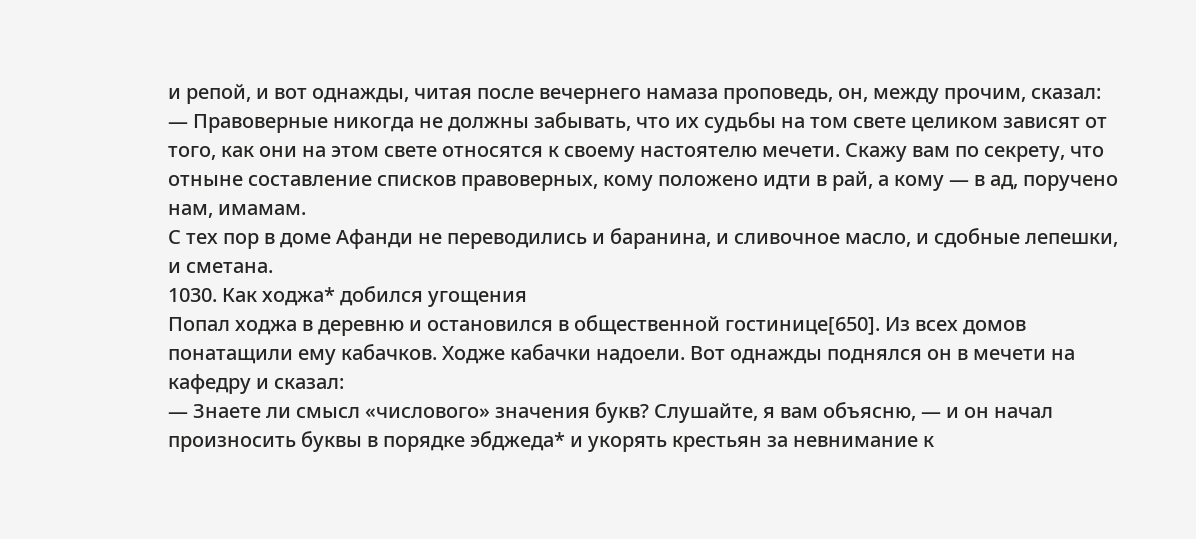и репой, и вот однажды, читая после вечернего намаза проповедь, он, между прочим, сказал:
— Правоверные никогда не должны забывать, что их судьбы на том свете целиком зависят от того, как они на этом свете относятся к своему настоятелю мечети. Скажу вам по секрету, что отныне составление списков правоверных, кому положено идти в рай, а кому — в ад, поручено нам, имамам.
С тех пор в доме Афанди не переводились и баранина, и сливочное масло, и сдобные лепешки, и сметана.
1030. Как ходжа* добился угощения
Попал ходжа в деревню и остановился в общественной гостинице[650]. Из всех домов понатащили ему кабачков. Ходже кабачки надоели. Вот однажды поднялся он в мечети на кафедру и сказал:
— Знаете ли смысл «числового» значения букв? Слушайте, я вам объясню, — и он начал произносить буквы в порядке эбджеда* и укорять крестьян за невнимание к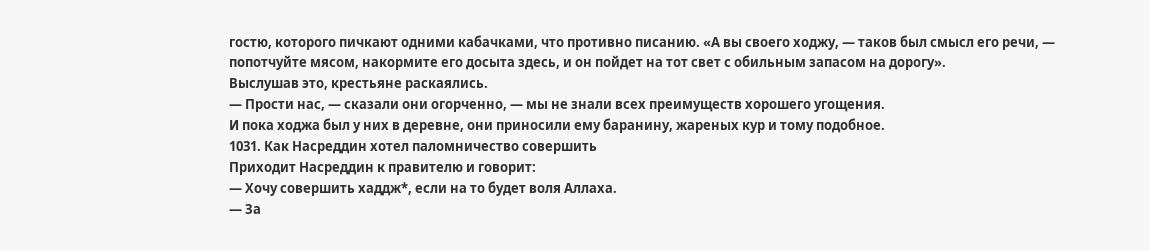гостю, которого пичкают одними кабачками, что противно писанию. «А вы своего ходжу, — таков был смысл его речи, — попотчуйте мясом, накормите его досыта здесь, и он пойдет на тот свет с обильным запасом на дорогу».
Выслушав это, крестьяне раскаялись.
— Прости нас, — сказали они огорченно, — мы не знали всех преимуществ хорошего угощения.
И пока ходжа был у них в деревне, они приносили ему баранину, жареных кур и тому подобное.
1031. Как Насреддин хотел паломничество совершить
Приходит Насреддин к правителю и говорит:
— Хочу совершить хаддж*, если на то будет воля Аллаха.
— За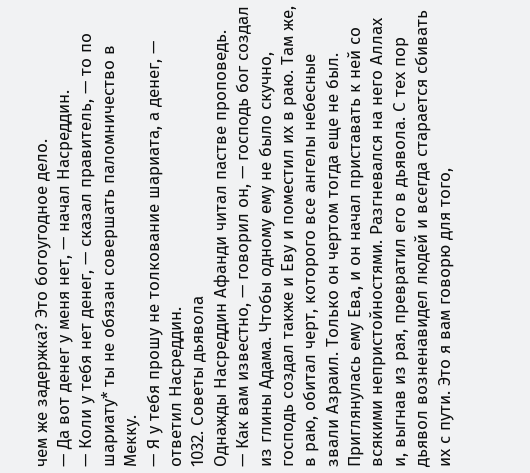чем же задержка? Это богоугодное дело.
— Да вот денег у меня нет, — начал Насреддин.
— Коли у тебя нет денег, — сказал правитель, — то по шариату* ты не обязан совершать паломничество в Мекку.
— Я у тебя прошу не толкование шариата, а денег, — ответил Насреддин.
1032. Советы дьявола
Однажды Насреддин Афанди читал пастве проповедь.
— Как вам известно, — говорил он, — господь бог создал из глины Адама. Чтобы одному ему не было скучно, господь создал также и Еву и поместил их в раю. Там же, в раю, обитал черт, которого все ангелы небесные звали Азраил. Только он чертом тогда еще не был. Приглянулась ему Ева, и он начал приставать к ней со всякими непристойностями. Разгневался на него Аллах и, выгнав из рая, превратил его в дьявола. С тех пор дьявол возненавидел людей и всегда старается сбивать их с пути. Это я вам говорю для того,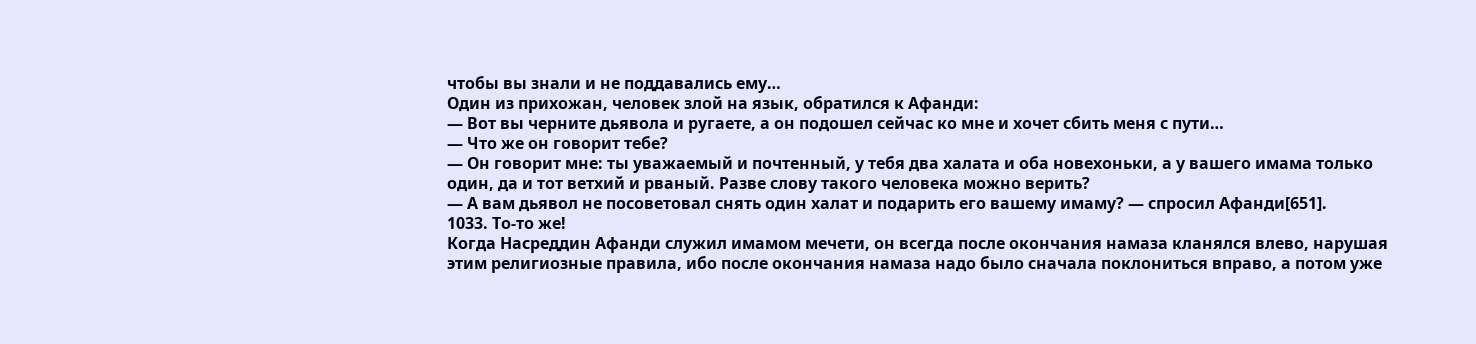чтобы вы знали и не поддавались ему…
Один из прихожан, человек злой на язык, обратился к Афанди:
— Вот вы черните дьявола и ругаете, а он подошел сейчас ко мне и хочет сбить меня с пути…
— Что же он говорит тебе?
— Он говорит мне: ты уважаемый и почтенный, у тебя два халата и оба новехоньки, а у вашего имама только один, да и тот ветхий и рваный. Разве слову такого человека можно верить?
— А вам дьявол не посоветовал снять один халат и подарить его вашему имаму? — спросил Афанди[651].
1033. То-то же!
Когда Насреддин Афанди служил имамом мечети, он всегда после окончания намаза кланялся влево, нарушая этим религиозные правила, ибо после окончания намаза надо было сначала поклониться вправо, а потом уже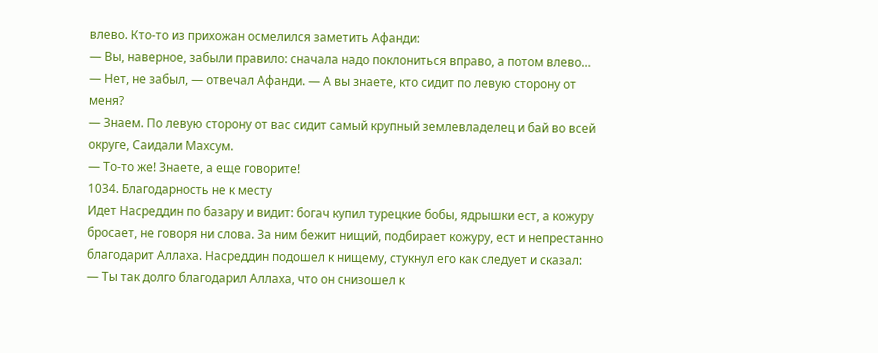влево. Кто-то из прихожан осмелился заметить Афанди:
— Вы, наверное, забыли правило: сначала надо поклониться вправо, а потом влево…
— Нет, не забыл, — отвечал Афанди. — А вы знаете, кто сидит по левую сторону от меня?
— Знаем. По левую сторону от вас сидит самый крупный землевладелец и бай во всей округе, Саидали Махсум.
— То-то же! Знаете, а еще говорите!
1034. Благодарность не к месту
Идет Насреддин по базару и видит: богач купил турецкие бобы, ядрышки ест, а кожуру бросает, не говоря ни слова. За ним бежит нищий, подбирает кожуру, ест и непрестанно благодарит Аллаха. Насреддин подошел к нищему, стукнул его как следует и сказал:
— Ты так долго благодарил Аллаха, что он снизошел к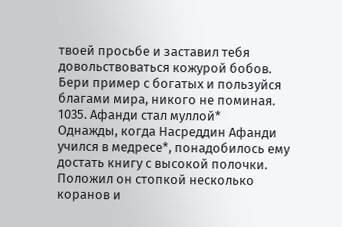твоей просьбе и заставил тебя довольствоваться кожурой бобов. Бери пример с богатых и пользуйся благами мира, никого не поминая.
1035. Афанди стал муллой*
Однажды, когда Насреддин Афанди учился в медресе*, понадобилось ему достать книгу с высокой полочки. Положил он стопкой несколько коранов и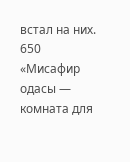встал на них.
650
«Мисафир одасы — комната для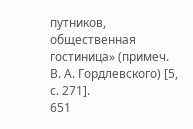путников, общественная гостиница» (примеч. В. А. Гордлевского) [5, с. 271].
651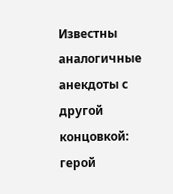Известны аналогичные анекдоты с другой концовкой: герой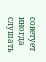советует иногда слушать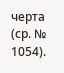черта (ср. № 1054).